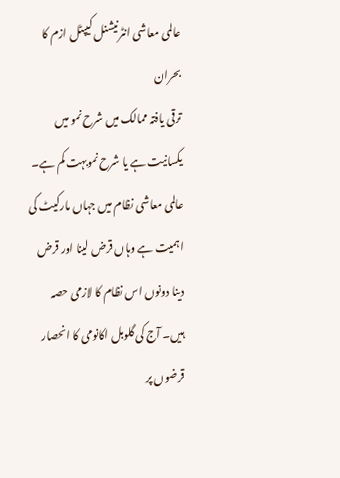عالمی معاشی انٹرنیشنل کیپٹل ازم کا بحران
ترقی یافتہ ممالک میں شرح نمو میں یکسانیت ہے یا شرح نموبہت کم ہے۔
عالمی معاشی نظام میں جہاں مارکیٹ کی اہمیت ہے وہاں قرض لینا اور قرض دینا دونوں اس نظام کا لازمی حصہ ہیں۔ آج کی گلوبل اکانومی کا انحصار قرضوں پر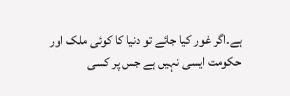ہے۔اگر غور کیا جائے تو دنیا کا کوئی ملک اور حکومت ایسی نہیں ہے جس پر کسی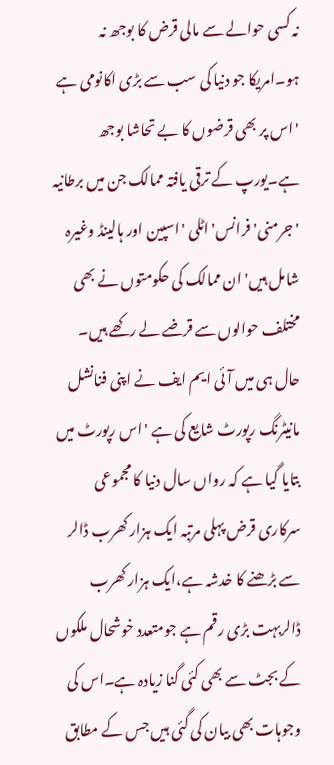نہ کسی حوالے سے مالی قرض کا بوجھ نہ ہو۔امریکا جو دنیا کی سب سے بڑی اکانومی ہے 'اس پر بھی قرضوں کا بے تحاشا بوجھ ہے۔یورپ کے ترقی یافتہ ممالک جن میں برطانیہ 'جرمنی'فرانس'اٹلی 'اسپین اور ہالینڈ وغیرہ شامل ہیں'ان ممالک کی حکومتوں نے بھی مختلف حوالوں سے قرضے لے رکھے ہیں۔
حال ہی میں آئی ایم ایف نے اپنی فنانشل مانیٹرنگ رپورٹ شایع کی ہے 'اس رپورٹ میں بتایا گیا ہے کہ رواں سال دنیا کا مجموعی سرکاری قرض پہلی مرتبہ ایک ہزار کھرب ڈالر سے بڑھنے کا خدشہ ہے،ایک ہزار کھرب ڈالربہت بڑی رقم ہے جومتعدد خوشحال ملکوں کے بجٹ سے بھی کئی گنا زیادہ ہے۔اس کی وجوہات بھی بیان کی گئی ہیں جس کے مطابق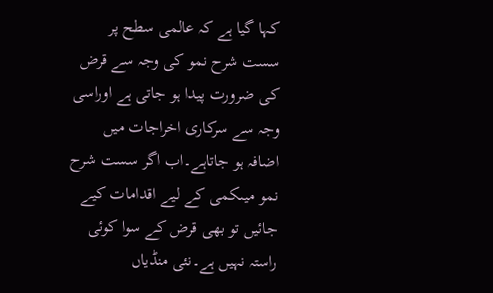کہا گیا ہے کہ عالمی سطح پر سست شرح نمو کی وجہ سے قرض کی ضرورت پیدا ہو جاتی ہے اوراسی وجہ سے سرکاری اخراجات میں اضافہ ہو جاتاہے۔اب اگر سست شرح نمو میںکمی کے لیے اقدامات کیے جائیں تو بھی قرض کے سوا کوئی راستہ نہیں ہے۔نئی منڈیاں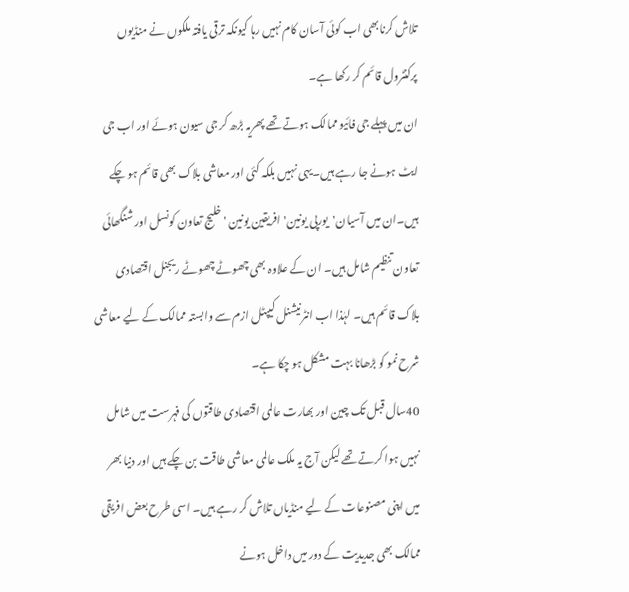تلاش کرنابھی اب کوئی آسان کام نہیں رہا کیونکہ ترقی یافتہ ملکوں نے منڈیوں پرکنٹرول قائم کر رکھا ہے۔
ان میں پہلے جی فائیو ممالک ہوتے تھے پھریہ بڑھ کر جی سیون ہوئے اور اب جی ایٹ ہونے جا رہے ہیں۔یہی نہیں بلکہ کئی اور معاشی بلاک بھی قائم ہو چکے ہیں۔ان میں آسیان'یورپی یونین'افریقین یونین 'خلیج تعاون کونسل اور شنگھائی تعاون تنظیم شامل ہیں۔ ان کے علاوہ بھی چھوٹے چھوٹے ریجنل اقتصادی بلاک قائم ہیں۔ لہٰذا اب انٹرنیشنل کیپٹل ازم سے وابستہ ممالک کے لیے معاشی شرح نمو کو بڑھانا بہت مشکل ہو چکا ہے۔
40سال قبل تک چین اور بھارت عالمی اقتصادی طاقتوں کی فہرست میں شامل نہیں ہوا کرتے تھے لیکن آج یہ ملک عالمی معاشی طاقت بن چکے ہیں اور دنیا بھر میں اپنی مصنوعات کے لیے منڈیاں تلاش کر رہے ہیں۔ اسی طرح بعض افریقی ممالک بھی جدیدیت کے دور میں داخل ہونے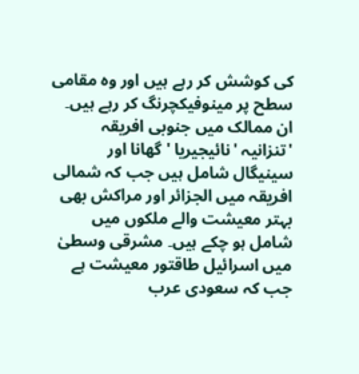کی کوشش کر رہے ہیں اور وہ مقامی سطح پر مینوفیکچرنگ کر رہے ہیں۔ ان ممالک میں جنوبی افریقہ 'تنزانیہ 'نائیجیریا 'گھانا اور سینیگال شامل ہیں جب کہ شمالی افریقہ میں الجزائر اور مراکش بھی بہتر معیشت والے ملکوں میں شامل ہو چکے ہیں۔ مشرقی وسطیٰ میں اسرائیل طاقتور معیشت ہے جب کہ سعودی عرب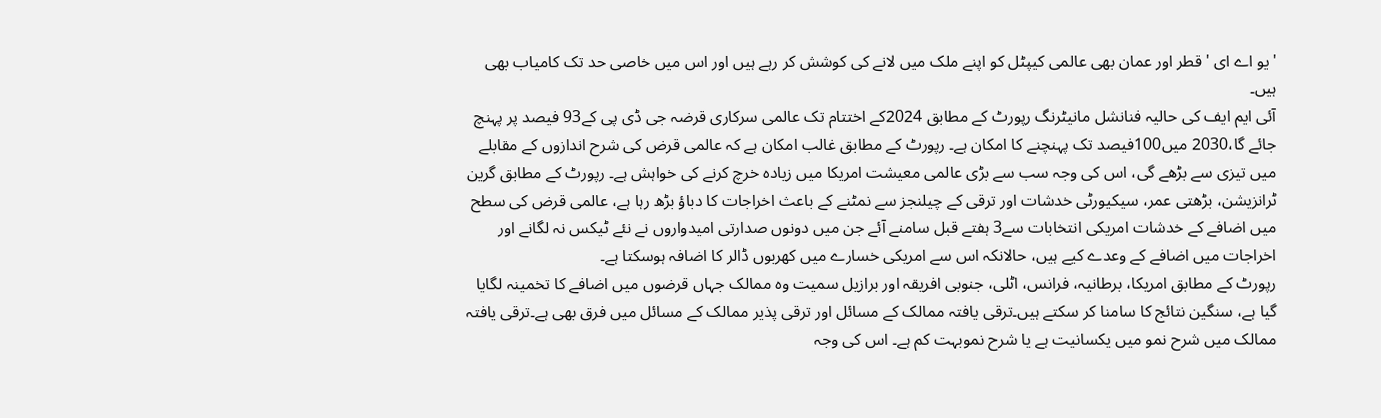'یو اے ای 'قطر اور عمان بھی عالمی کیپٹل کو اپنے ملک میں لانے کی کوشش کر رہے ہیں اور اس میں خاصی حد تک کامیاب بھی ہیں۔
آئی ایم ایف کی حالیہ فنانشل مانیٹرنگ رپورٹ کے مطابق 2024کے اختتام تک عالمی سرکاری قرضہ جی ڈی پی کے93 فیصد پر پہنچ جائے گا،2030 میں100فیصد تک پہنچنے کا امکان ہے۔ رپورٹ کے مطابق غالب امکان ہے کہ عالمی قرض کی شرح اندازوں کے مقابلے میں تیزی سے بڑھے گی، اس کی وجہ سب سے بڑی عالمی معیشت امریکا میں زیادہ خرچ کرنے کی خواہش ہے۔ رپورٹ کے مطابق گرین ٹرانزیشن، بڑھتی عمر، سیکیورٹی خدشات اور ترقی کے چیلنجز سے نمٹنے کے باعث اخراجات کا دباؤ بڑھ رہا ہے، عالمی قرض کی سطح میں اضافے کے خدشات امریکی انتخابات سے3 ہفتے قبل سامنے آئے جن میں دونوں صدارتی امیدواروں نے نئے ٹیکس نہ لگانے اور اخراجات میں اضافے کے وعدے کیے ہیں، حالانکہ اس سے امریکی خسارے میں کھربوں ڈالر کا اضافہ ہوسکتا ہے۔
رپورٹ کے مطابق امریکا، برطانیہ، فرانس، اٹلی، جنوبی افریقہ اور برازیل سمیت وہ ممالک جہاں قرضوں میں اضافے کا تخمینہ لگایا گیا ہے، سنگین نتائج کا سامنا کر سکتے ہیں۔ترقی یافتہ ممالک کے مسائل اور ترقی پذیر ممالک کے مسائل میں فرق بھی ہے۔ترقی یافتہ ممالک میں شرح نمو میں یکسانیت ہے یا شرح نموبہت کم ہے۔ اس کی وجہ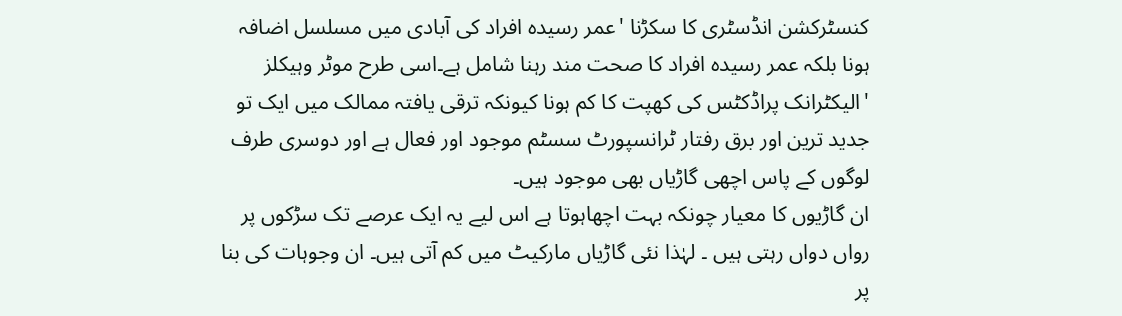کنسٹرکشن انڈسٹری کا سکڑنا 'عمر رسیدہ افراد کی آبادی میں مسلسل اضافہ ہونا بلکہ عمر رسیدہ افراد کا صحت مند رہنا شامل ہے۔اسی طرح موٹر وہیکلز 'الیکٹرانک پراڈکٹس کی کھپت کا کم ہونا کیونکہ ترقی یافتہ ممالک میں ایک تو جدید ترین اور برق رفتار ٹرانسپورٹ سسٹم موجود اور فعال ہے اور دوسری طرف لوگوں کے پاس اچھی گاڑیاں بھی موجود ہیں۔
ان گاڑیوں کا معیار چونکہ بہت اچھاہوتا ہے اس لیے یہ ایک عرصے تک سڑکوں پر رواں دواں رہتی ہیں ۔ لہٰذا نئی گاڑیاں مارکیٹ میں کم آتی ہیں۔ ان وجوہات کی بنا پر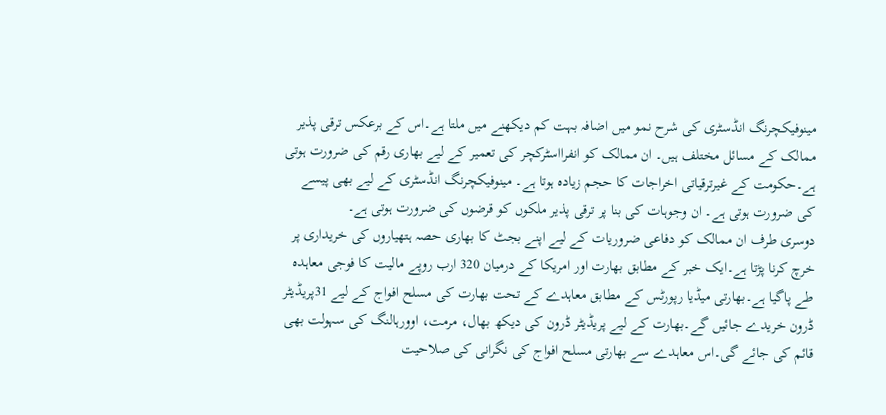مینوفیکچرنگ انڈسٹری کی شرح نمو میں اضافہ بہت کم دیکھنے میں ملتا ہے۔اس کے برعکس ترقی پذیر ممالک کے مسائل مختلف ہیں۔ ان ممالک کو انفرااسٹرکچر کی تعمیر کے لیے بھاری رقم کی ضرورت ہوتی ہے۔حکومت کے غیرترقیاتی اخراجات کا حجم زیادہ ہوتا ہے۔ مینوفیکچرنگ انڈسٹری کے لیے بھی پیسے کی ضرورت ہوتی ہے۔ ان وجوہات کی بنا پر ترقی پذیر ملکوں کو قرضوں کی ضرورت ہوتی ہے۔
دوسری طرف ان ممالک کو دفاعی ضروریات کے لیے اپنے بجٹ کا بھاری حصہ ہتھیاروں کی خریداری پر خرچ کرنا پڑتا ہے۔ایک خبر کے مطابق بھارت اور امریکا کے درمیان 320 ارب روپے مالیت کا فوجی معاہدہ طے پاگیا ہے۔بھارتی میڈیا رپورٹس کے مطابق معاہدے کے تحت بھارت کی مسلح افواج کے لیے 31پریڈیٹر ڈرون خریدے جائیں گے۔بھارت کے لیے پریڈیٹر ڈرون کی دیکھ بھال، مرمت، اوورہالنگ کی سہولت بھی قائم کی جائے گی۔اس معاہدے سے بھارتی مسلح افواج کی نگرانی کی صلاحیت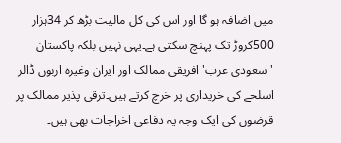میں اضافہ ہو گا اور اس کی کل مالیت بڑھ کر 34ہزار 500کروڑ تک پہنچ سکتی ہے۔یہی نہیں بلکہ پاکستان 'سعودی عرب' افریقی ممالک اور ایران وغیرہ اربوں ڈالر اسلحے کی خریداری پر خرچ کرتے ہیں۔ترقی پذیر ممالک پر قرضوں کی ایک وجہ یہ دفاعی اخراجات بھی ہیں۔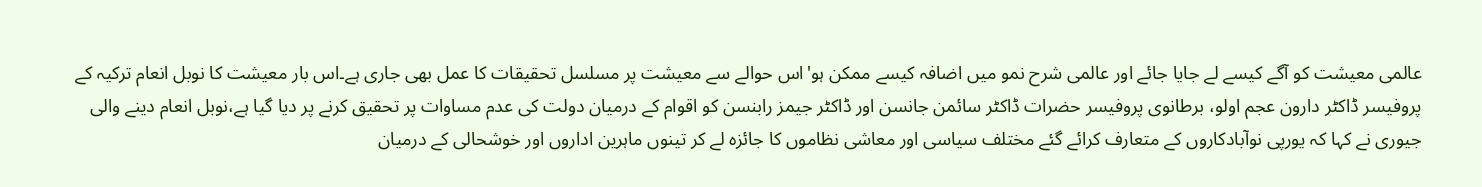عالمی معیشت کو آگے کیسے لے جایا جائے اور عالمی شرح نمو میں اضافہ کیسے ممکن ہو'اس حوالے سے معیشت پر مسلسل تحقیقات کا عمل بھی جاری ہے۔اس بار معیشت کا نوبل انعام ترکیہ کے پروفیسر ڈاکٹر دارون عجم اولو، برطانوی پروفیسر حضرات ڈاکٹر سائمن جانسن اور ڈاکٹر جیمز رابنسن کو اقوام کے درمیان دولت کی عدم مساوات پر تحقیق کرنے پر دیا گیا ہے،نوبل انعام دینے والی جیوری نے کہا کہ یورپی نوآبادکاروں کے متعارف کرائے گئے مختلف سیاسی اور معاشی نظاموں کا جائزہ لے کر تینوں ماہرین اداروں اور خوشحالی کے درمیان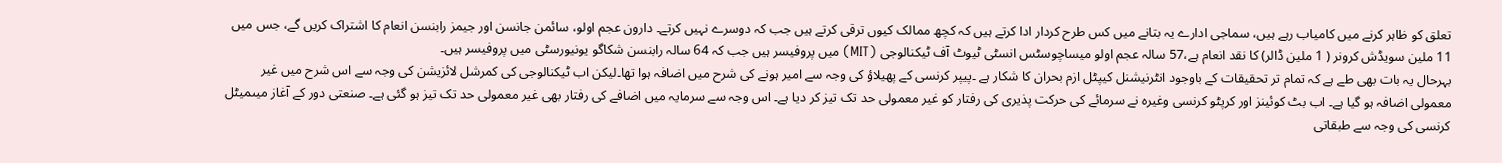تعلق کو ظاہر کرنے میں کامیاب رہے ہیں، سماجی ادارے یہ بتانے میں کس طرح کردار ادا کرتے ہیں کہ کچھ ممالک کیوں ترقی کرتے ہیں جب کہ دوسرے نہیں کرتے۔ دارون عجم اولو، سائمن جانسن اور جیمز رابنسن انعام کا اشتراک کریں گے، جس میں 11 ملین سویڈش کرونر ( 1 ملین ڈالر) کا نقد انعام ہے،57 سالہ عجم اولو میساچوسٹس انسٹی ٹیوٹ آف ٹیکنالوجی (MIT) میں پروفیسر ہیں جب کہ 64 سالہ رابنسن شکاگو یونیورسٹی میں پروفیسر ہیں۔
بہرحال یہ بات بھی طے ہے کہ تمام تر تحقیقات کے باوجود انٹرنیشنل کیپٹل ازم بحران کا شکار ہے ۔پیپر کرنسی کے پھیلاؤ کی وجہ سے امیر ہونے کی شرح میں اضافہ ہوا تھا۔لیکن اب ٹیکنالوجی کی کمرشل لائزیشن کی وجہ سے اس شرح میں غیر معمولی اضافہ ہو گیا ہے۔ اب بٹ کوئینز اور کرپٹو کرنسی وغیرہ نے سرمائے کی حرکت پذیری کی رفتار کو غیر معمولی حد تک تیز کر دیا ہے۔ اس وجہ سے سرمایہ میں اضافے کی رفتار بھی غیر معمولی حد تک تیز ہو گئی ہے۔ صنعتی دور کے آغاز میںمیٹل کرنسی کی وجہ سے طبقاتی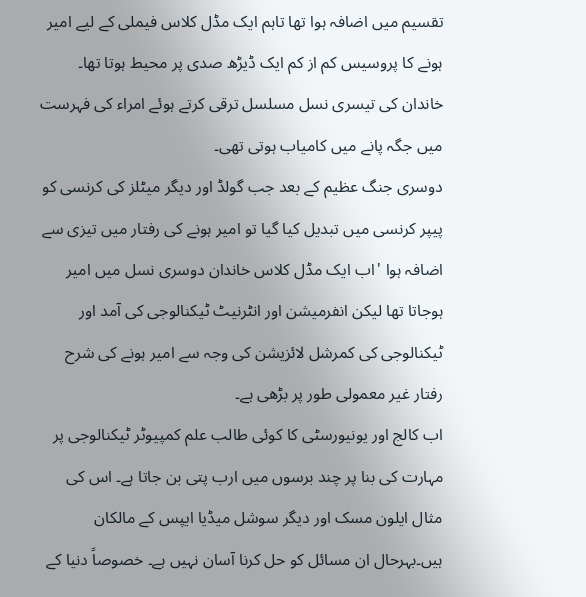تقسیم میں اضافہ ہوا تھا تاہم ایک مڈل کلاس فیملی کے لیے امیر ہونے کا پروسیس کم از کم ایک ڈیڑھ صدی پر محیط ہوتا تھا۔ خاندان کی تیسری نسل مسلسل ترقی کرتے ہوئے امراء کی فہرست میں جگہ پانے میں کامیاب ہوتی تھی۔
دوسری جنگ عظیم کے بعد جب گولڈ اور دیگر میٹلز کی کرنسی کو پیپر کرنسی میں تبدیل کیا گیا تو امیر ہونے کی رفتار میں تیزی سے اضافہ ہوا 'اب ایک مڈل کلاس خاندان دوسری نسل میں امیر ہوجاتا تھا لیکن انفرمیشن اور انٹرنیٹ ٹیکنالوجی کی آمد اور ٹیکنالوجی کی کمرشل لائزیشن کی وجہ سے امیر ہونے کی شرح رفتار غیر معمولی طور پر بڑھی ہے۔
اب کالج اور یونیورسٹی کا کوئی طالب علم کمپیوٹر ٹیکنالوجی پر مہارت کی بنا پر چند برسوں میں ارب پتی بن جاتا ہے۔ اس کی مثال ایلون مسک اور دیگر سوشل میڈیا ایپس کے مالکان ہیں۔بہرحال ان مسائل کو حل کرنا آسان نہیں ہے۔ خصوصاً دنیا کے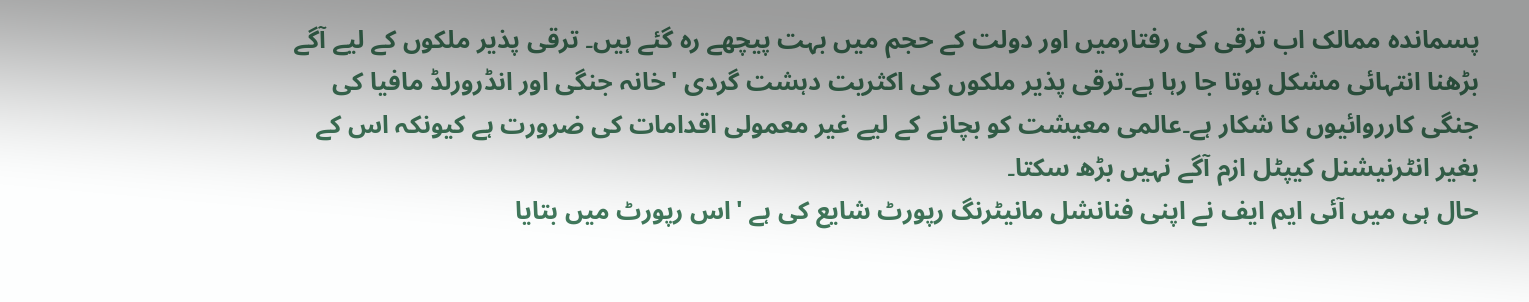پسماندہ ممالک اب ترقی کی رفتارمیں اور دولت کے حجم میں بہت پیچھے رہ گئے ہیں۔ ترقی پذیر ملکوں کے لیے آگے بڑھنا انتہائی مشکل ہوتا جا رہا ہے۔ترقی پذیر ملکوں کی اکثریت دہشت گردی 'خانہ جنگی اور انڈرورلڈ مافیا کی جنگی کارروائیوں کا شکار ہے۔عالمی معیشت کو بچانے کے لیے غیر معمولی اقدامات کی ضرورت ہے کیونکہ اس کے بغیر انٹرنیشنل کیپٹل ازم آگے نہیں بڑھ سکتا۔
حال ہی میں آئی ایم ایف نے اپنی فنانشل مانیٹرنگ رپورٹ شایع کی ہے 'اس رپورٹ میں بتایا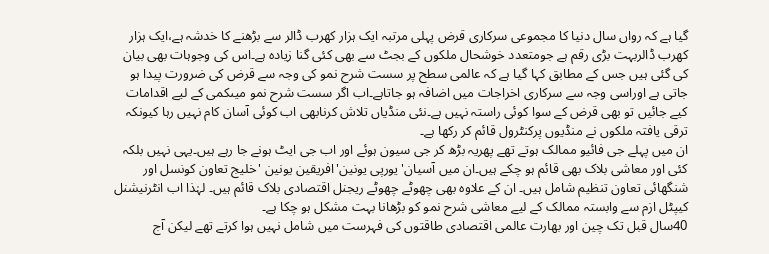گیا ہے کہ رواں سال دنیا کا مجموعی سرکاری قرض پہلی مرتبہ ایک ہزار کھرب ڈالر سے بڑھنے کا خدشہ ہے،ایک ہزار کھرب ڈالربہت بڑی رقم ہے جومتعدد خوشحال ملکوں کے بجٹ سے بھی کئی گنا زیادہ ہے۔اس کی وجوہات بھی بیان کی گئی ہیں جس کے مطابق کہا گیا ہے کہ عالمی سطح پر سست شرح نمو کی وجہ سے قرض کی ضرورت پیدا ہو جاتی ہے اوراسی وجہ سے سرکاری اخراجات میں اضافہ ہو جاتاہے۔اب اگر سست شرح نمو میںکمی کے لیے اقدامات کیے جائیں تو بھی قرض کے سوا کوئی راستہ نہیں ہے۔نئی منڈیاں تلاش کرنابھی اب کوئی آسان کام نہیں رہا کیونکہ ترقی یافتہ ملکوں نے منڈیوں پرکنٹرول قائم کر رکھا ہے۔
ان میں پہلے جی فائیو ممالک ہوتے تھے پھریہ بڑھ کر جی سیون ہوئے اور اب جی ایٹ ہونے جا رہے ہیں۔یہی نہیں بلکہ کئی اور معاشی بلاک بھی قائم ہو چکے ہیں۔ان میں آسیان'یورپی یونین'افریقین یونین 'خلیج تعاون کونسل اور شنگھائی تعاون تنظیم شامل ہیں۔ ان کے علاوہ بھی چھوٹے چھوٹے ریجنل اقتصادی بلاک قائم ہیں۔ لہٰذا اب انٹرنیشنل کیپٹل ازم سے وابستہ ممالک کے لیے معاشی شرح نمو کو بڑھانا بہت مشکل ہو چکا ہے۔
40سال قبل تک چین اور بھارت عالمی اقتصادی طاقتوں کی فہرست میں شامل نہیں ہوا کرتے تھے لیکن آج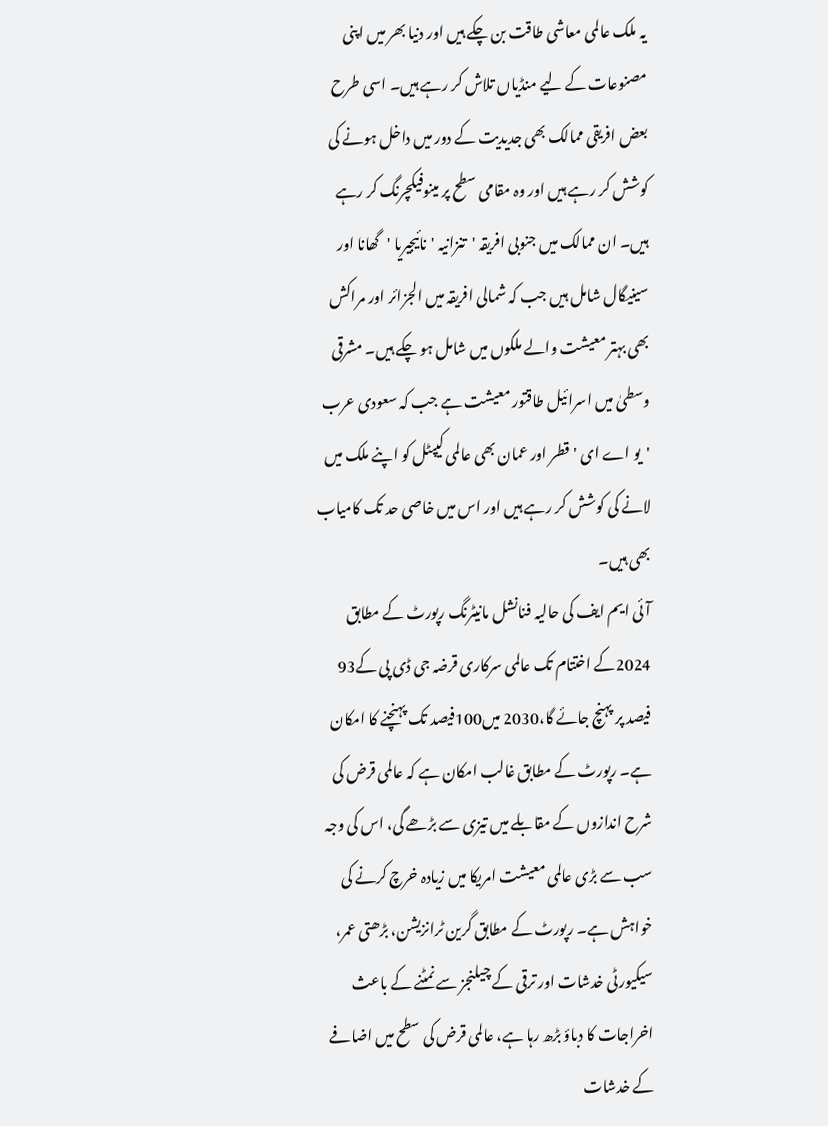یہ ملک عالمی معاشی طاقت بن چکے ہیں اور دنیا بھر میں اپنی مصنوعات کے لیے منڈیاں تلاش کر رہے ہیں۔ اسی طرح بعض افریقی ممالک بھی جدیدیت کے دور میں داخل ہونے کی کوشش کر رہے ہیں اور وہ مقامی سطح پر مینوفیکچرنگ کر رہے ہیں۔ ان ممالک میں جنوبی افریقہ 'تنزانیہ 'نائیجیریا 'گھانا اور سینیگال شامل ہیں جب کہ شمالی افریقہ میں الجزائر اور مراکش بھی بہتر معیشت والے ملکوں میں شامل ہو چکے ہیں۔ مشرقی وسطیٰ میں اسرائیل طاقتور معیشت ہے جب کہ سعودی عرب 'یو اے ای 'قطر اور عمان بھی عالمی کیپٹل کو اپنے ملک میں لانے کی کوشش کر رہے ہیں اور اس میں خاصی حد تک کامیاب بھی ہیں۔
آئی ایم ایف کی حالیہ فنانشل مانیٹرنگ رپورٹ کے مطابق 2024کے اختتام تک عالمی سرکاری قرضہ جی ڈی پی کے93 فیصد پر پہنچ جائے گا،2030 میں100فیصد تک پہنچنے کا امکان ہے۔ رپورٹ کے مطابق غالب امکان ہے کہ عالمی قرض کی شرح اندازوں کے مقابلے میں تیزی سے بڑھے گی، اس کی وجہ سب سے بڑی عالمی معیشت امریکا میں زیادہ خرچ کرنے کی خواہش ہے۔ رپورٹ کے مطابق گرین ٹرانزیشن، بڑھتی عمر، سیکیورٹی خدشات اور ترقی کے چیلنجز سے نمٹنے کے باعث اخراجات کا دباؤ بڑھ رہا ہے، عالمی قرض کی سطح میں اضافے کے خدشات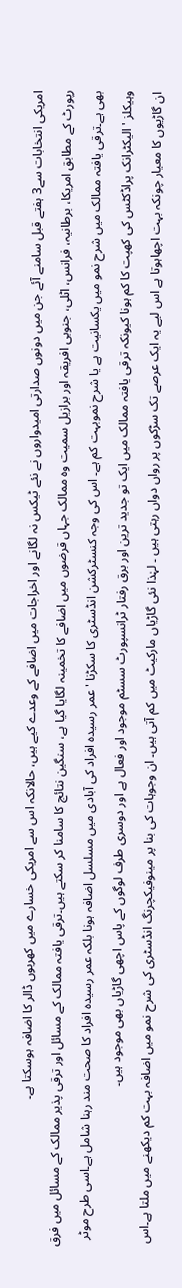امریکی انتخابات سے3 ہفتے قبل سامنے آئے جن میں دونوں صدارتی امیدواروں نے نئے ٹیکس نہ لگانے اور اخراجات میں اضافے کے وعدے کیے ہیں، حالانکہ اس سے امریکی خسارے میں کھربوں ڈالر کا اضافہ ہوسکتا ہے۔
رپورٹ کے مطابق امریکا، برطانیہ، فرانس، اٹلی، جنوبی افریقہ اور برازیل سمیت وہ ممالک جہاں قرضوں میں اضافے کا تخمینہ لگایا گیا ہے، سنگین نتائج کا سامنا کر سکتے ہیں۔ترقی یافتہ ممالک کے مسائل اور ترقی پذیر ممالک کے مسائل میں فرق بھی ہے۔ترقی یافتہ ممالک میں شرح نمو میں یکسانیت ہے یا شرح نموبہت کم ہے۔ اس کی وجہ کنسٹرکشن انڈسٹری کا سکڑنا 'عمر رسیدہ افراد کی آبادی میں مسلسل اضافہ ہونا بلکہ عمر رسیدہ افراد کا صحت مند رہنا شامل ہے۔اسی طرح موٹر وہیکلز 'الیکٹرانک پراڈکٹس کی کھپت کا کم ہونا کیونکہ ترقی یافتہ ممالک میں ایک تو جدید ترین اور برق رفتار ٹرانسپورٹ سسٹم موجود اور فعال ہے اور دوسری طرف لوگوں کے پاس اچھی گاڑیاں بھی موجود ہیں۔
ان گاڑیوں کا معیار چونکہ بہت اچھاہوتا ہے اس لیے یہ ایک عرصے تک سڑکوں پر رواں دواں رہتی ہیں ۔ لہٰذا نئی گاڑیاں مارکیٹ میں کم آتی ہیں۔ ان وجوہات کی بنا پر مینوفیکچرنگ انڈسٹری کی شرح نمو میں اضافہ بہت کم دیکھنے میں ملتا ہے۔اس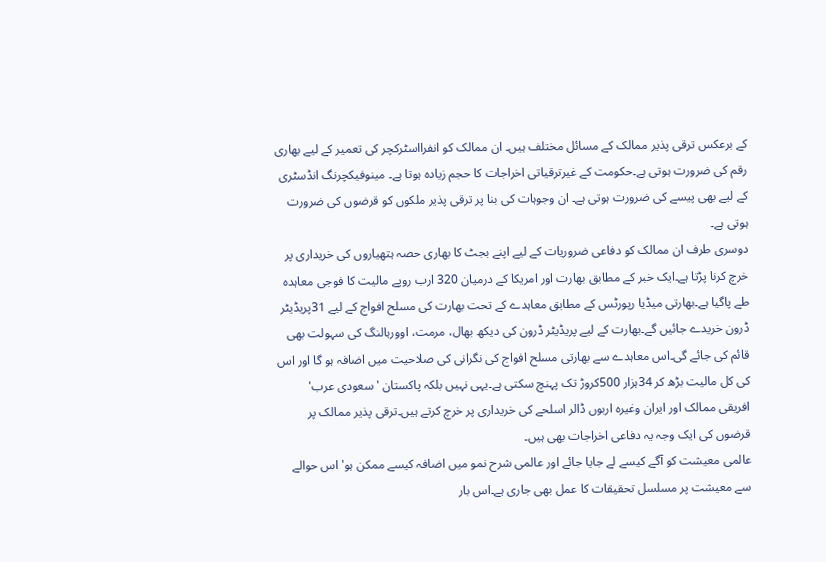کے برعکس ترقی پذیر ممالک کے مسائل مختلف ہیں۔ ان ممالک کو انفرااسٹرکچر کی تعمیر کے لیے بھاری رقم کی ضرورت ہوتی ہے۔حکومت کے غیرترقیاتی اخراجات کا حجم زیادہ ہوتا ہے۔ مینوفیکچرنگ انڈسٹری کے لیے بھی پیسے کی ضرورت ہوتی ہے۔ ان وجوہات کی بنا پر ترقی پذیر ملکوں کو قرضوں کی ضرورت ہوتی ہے۔
دوسری طرف ان ممالک کو دفاعی ضروریات کے لیے اپنے بجٹ کا بھاری حصہ ہتھیاروں کی خریداری پر خرچ کرنا پڑتا ہے۔ایک خبر کے مطابق بھارت اور امریکا کے درمیان 320 ارب روپے مالیت کا فوجی معاہدہ طے پاگیا ہے۔بھارتی میڈیا رپورٹس کے مطابق معاہدے کے تحت بھارت کی مسلح افواج کے لیے 31پریڈیٹر ڈرون خریدے جائیں گے۔بھارت کے لیے پریڈیٹر ڈرون کی دیکھ بھال، مرمت، اوورہالنگ کی سہولت بھی قائم کی جائے گی۔اس معاہدے سے بھارتی مسلح افواج کی نگرانی کی صلاحیت میں اضافہ ہو گا اور اس کی کل مالیت بڑھ کر 34ہزار 500کروڑ تک پہنچ سکتی ہے۔یہی نہیں بلکہ پاکستان 'سعودی عرب' افریقی ممالک اور ایران وغیرہ اربوں ڈالر اسلحے کی خریداری پر خرچ کرتے ہیں۔ترقی پذیر ممالک پر قرضوں کی ایک وجہ یہ دفاعی اخراجات بھی ہیں۔
عالمی معیشت کو آگے کیسے لے جایا جائے اور عالمی شرح نمو میں اضافہ کیسے ممکن ہو'اس حوالے سے معیشت پر مسلسل تحقیقات کا عمل بھی جاری ہے۔اس بار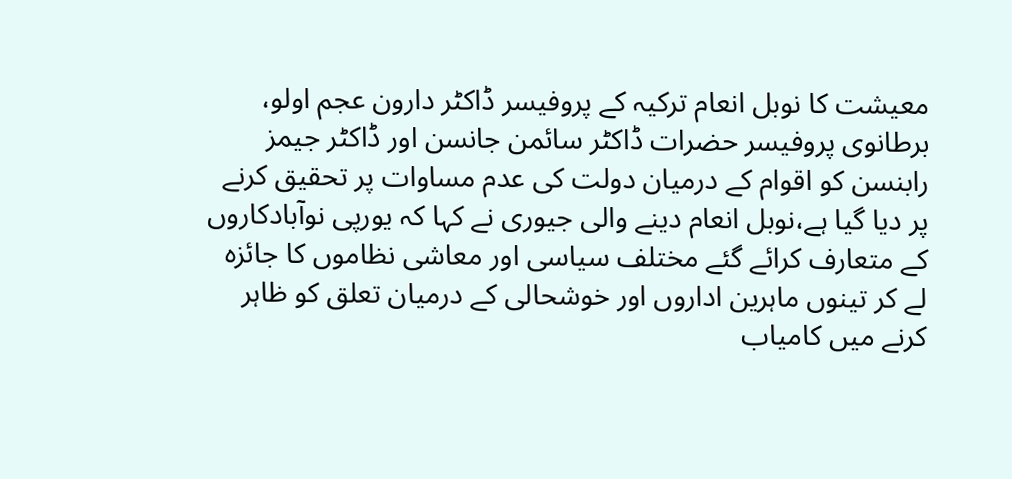معیشت کا نوبل انعام ترکیہ کے پروفیسر ڈاکٹر دارون عجم اولو، برطانوی پروفیسر حضرات ڈاکٹر سائمن جانسن اور ڈاکٹر جیمز رابنسن کو اقوام کے درمیان دولت کی عدم مساوات پر تحقیق کرنے پر دیا گیا ہے،نوبل انعام دینے والی جیوری نے کہا کہ یورپی نوآبادکاروں کے متعارف کرائے گئے مختلف سیاسی اور معاشی نظاموں کا جائزہ لے کر تینوں ماہرین اداروں اور خوشحالی کے درمیان تعلق کو ظاہر کرنے میں کامیاب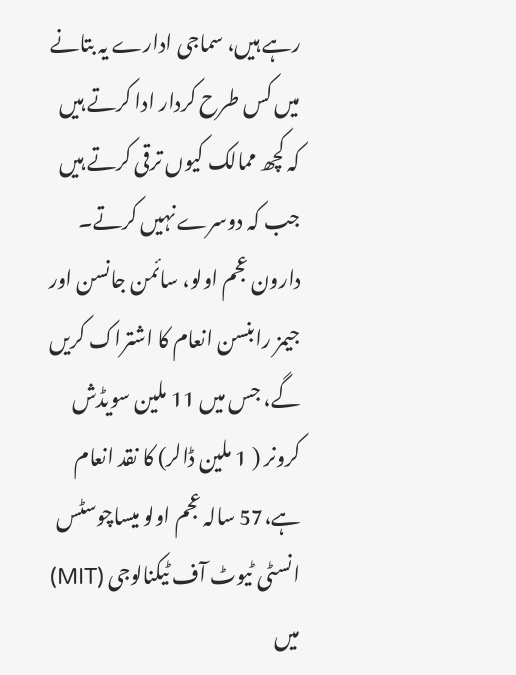رہے ہیں، سماجی ادارے یہ بتانے میں کس طرح کردار ادا کرتے ہیں کہ کچھ ممالک کیوں ترقی کرتے ہیں جب کہ دوسرے نہیں کرتے۔ دارون عجم اولو، سائمن جانسن اور جیمز رابنسن انعام کا اشتراک کریں گے، جس میں 11 ملین سویڈش کرونر ( 1 ملین ڈالر) کا نقد انعام ہے،57 سالہ عجم اولو میساچوسٹس انسٹی ٹیوٹ آف ٹیکنالوجی (MIT) میں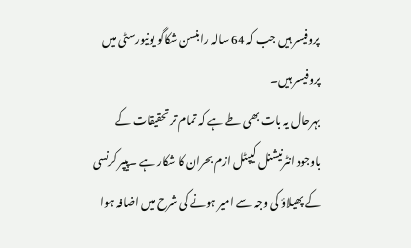پروفیسر ہیں جب کہ 64 سالہ رابنسن شکاگو یونیورسٹی میں پروفیسر ہیں۔
بہرحال یہ بات بھی طے ہے کہ تمام تر تحقیقات کے باوجود انٹرنیشنل کیپٹل ازم بحران کا شکار ہے ۔پیپر کرنسی کے پھیلاؤ کی وجہ سے امیر ہونے کی شرح میں اضافہ ہوا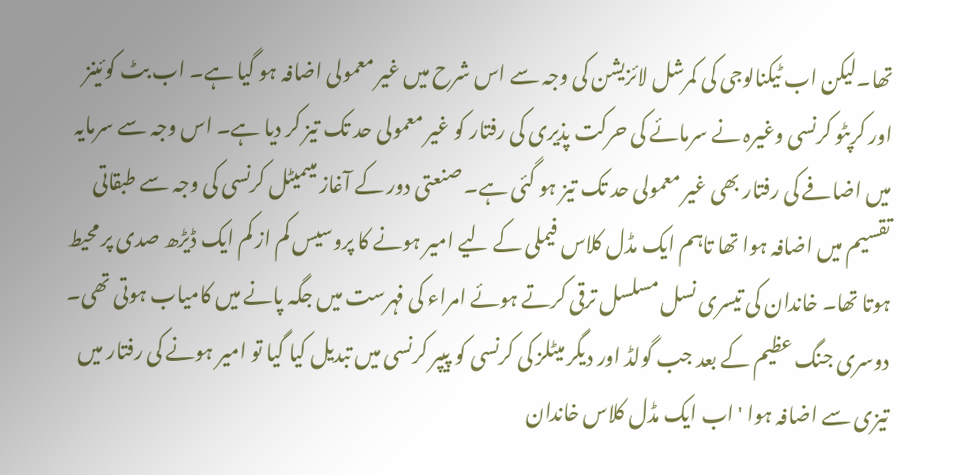تھا۔لیکن اب ٹیکنالوجی کی کمرشل لائزیشن کی وجہ سے اس شرح میں غیر معمولی اضافہ ہو گیا ہے۔ اب بٹ کوئینز اور کرپٹو کرنسی وغیرہ نے سرمائے کی حرکت پذیری کی رفتار کو غیر معمولی حد تک تیز کر دیا ہے۔ اس وجہ سے سرمایہ میں اضافے کی رفتار بھی غیر معمولی حد تک تیز ہو گئی ہے۔ صنعتی دور کے آغاز میںمیٹل کرنسی کی وجہ سے طبقاتی تقسیم میں اضافہ ہوا تھا تاہم ایک مڈل کلاس فیملی کے لیے امیر ہونے کا پروسیس کم از کم ایک ڈیڑھ صدی پر محیط ہوتا تھا۔ خاندان کی تیسری نسل مسلسل ترقی کرتے ہوئے امراء کی فہرست میں جگہ پانے میں کامیاب ہوتی تھی۔
دوسری جنگ عظیم کے بعد جب گولڈ اور دیگر میٹلز کی کرنسی کو پیپر کرنسی میں تبدیل کیا گیا تو امیر ہونے کی رفتار میں تیزی سے اضافہ ہوا 'اب ایک مڈل کلاس خاندان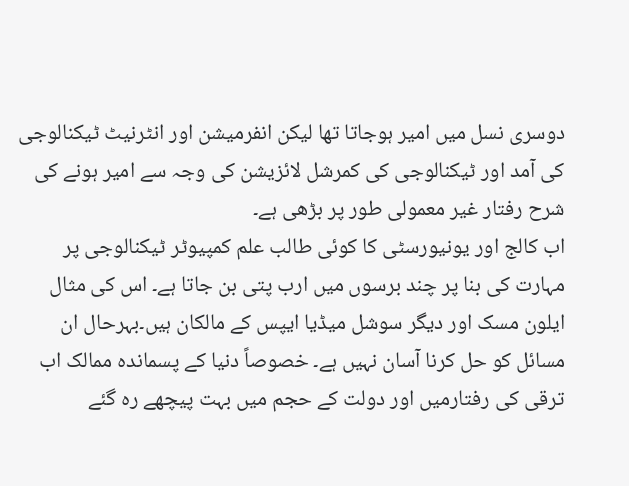دوسری نسل میں امیر ہوجاتا تھا لیکن انفرمیشن اور انٹرنیٹ ٹیکنالوجی کی آمد اور ٹیکنالوجی کی کمرشل لائزیشن کی وجہ سے امیر ہونے کی شرح رفتار غیر معمولی طور پر بڑھی ہے۔
اب کالج اور یونیورسٹی کا کوئی طالب علم کمپیوٹر ٹیکنالوجی پر مہارت کی بنا پر چند برسوں میں ارب پتی بن جاتا ہے۔ اس کی مثال ایلون مسک اور دیگر سوشل میڈیا ایپس کے مالکان ہیں۔بہرحال ان مسائل کو حل کرنا آسان نہیں ہے۔ خصوصاً دنیا کے پسماندہ ممالک اب ترقی کی رفتارمیں اور دولت کے حجم میں بہت پیچھے رہ گئے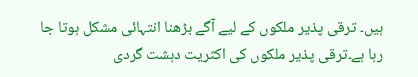ہیں۔ ترقی پذیر ملکوں کے لیے آگے بڑھنا انتہائی مشکل ہوتا جا رہا ہے۔ترقی پذیر ملکوں کی اکثریت دہشت گردی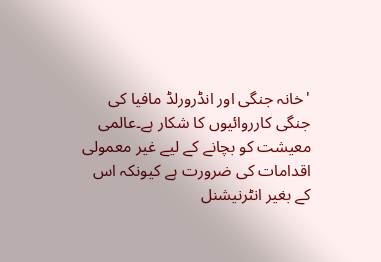'خانہ جنگی اور انڈرورلڈ مافیا کی جنگی کارروائیوں کا شکار ہے۔عالمی معیشت کو بچانے کے لیے غیر معمولی اقدامات کی ضرورت ہے کیونکہ اس کے بغیر انٹرنیشنل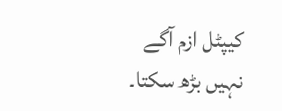کیپٹل ازم آگے نہیں بڑھ سکتا۔